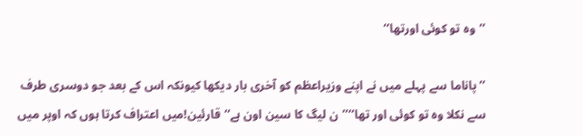’’وہ تو کوئی اورتھا‘‘

’’پاناما سے پہلے میں نے اپنے وزیراعظم کو آخری بار دیکھا کیونکہ اس کے بعد جو دوسری طرف سے نکلا وہ تو کوئی اور تھا‘‘’’ن لیگ کا سین اون ہے‘‘قارئین!میں اعتراف کرتا ہوں کہ اوپر میں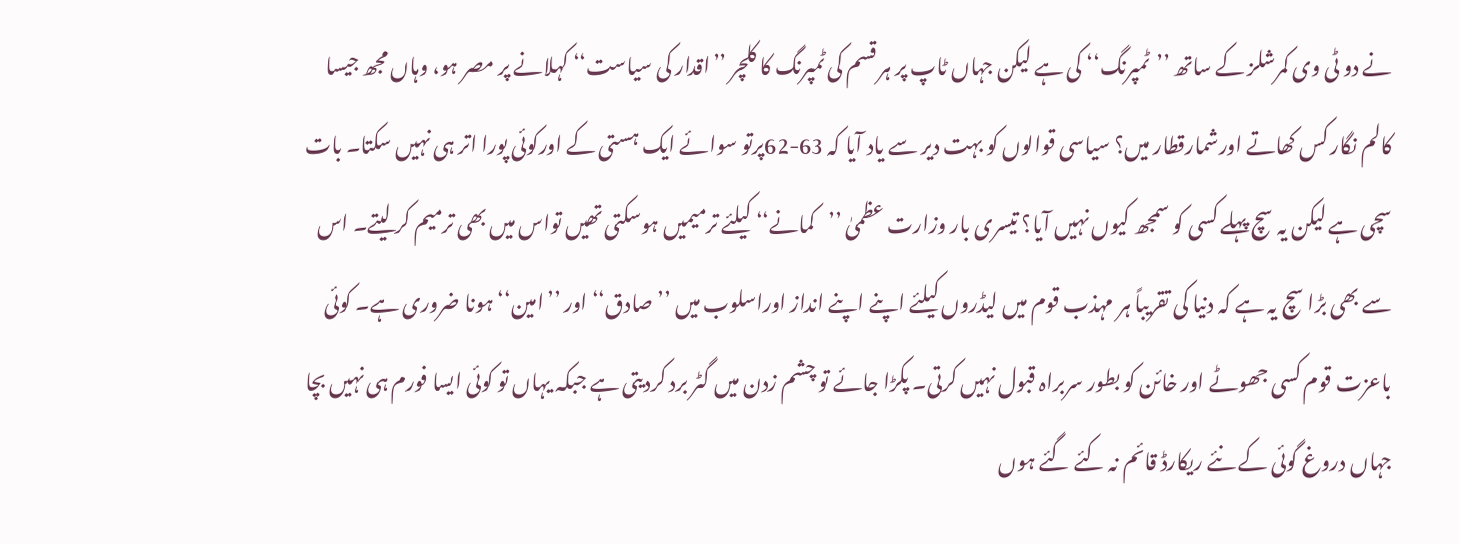نے دو ٹی وی کمرشلز کے ساتھ ’’ٹمپرنگ‘‘ کی ہے لیکن جہاں ٹاپ پر ہر قسم کی ٹمپرنگ کا کلچر ’’اقدار کی سیاست‘‘ کہلانے پر مصر ہو، وہاں مجھ جیسا کالم نگار کس کھاتے اورشمارقطار میں؟ سیاسی قوالوں کو بہت دیر سے یاد آیا کہ 63-62پرتو سوائے ایک ہستی کے اورکوئی پورا اتر ہی نہیں سکتا۔ بات سچی ہے لیکن یہ سچ پہلے کسی کو سمجھ کیوں نہیں آیا؟ تیسری بار وزارت عظمیٰ ’’کمانے‘‘ کیلئے ترمیمیں ہوسکتی تھیں تواس میں بھی ترمیم کر لیتے۔ اس سے بھی بڑا سچ یہ ہے کہ دنیا کی تقریباً ہر مہذب قوم میں لیڈروں کیلئے اپنے اپنے انداز اوراسلوب میں ’’صادق‘‘ اور ’’امین‘‘ ہونا ضروری ہے۔ کوئی باعزت قوم کسی جھوٹے اور خائن کو بطور سربراہ قبول نہیں کرتی۔ پکڑا جائے تو چشم زدن میں گٹر برد کردیتی ہے جبکہ یہاں تو کوئی ایسا فورم ہی نہیں بچا جہاں دروغ گوئی کے نئے ریکارڈ قائم نہ کئے گئے ہوں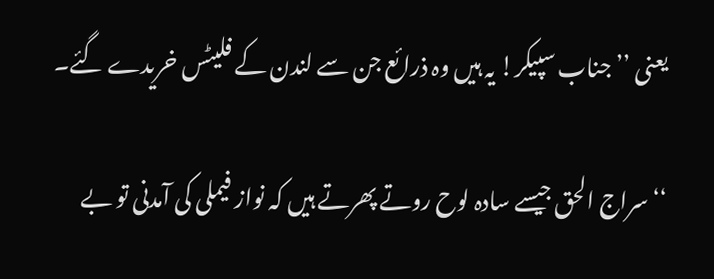یعنی ’’جناب سپیکر! یہ ہیں وہ ذرائع جن سے لندن کے فلیٹس خریدے گئے۔

‘‘سراج الحق جیسے سادہ لوح روتے پھرتے ہیں کہ نواز فیملی کی آمدنی تو بے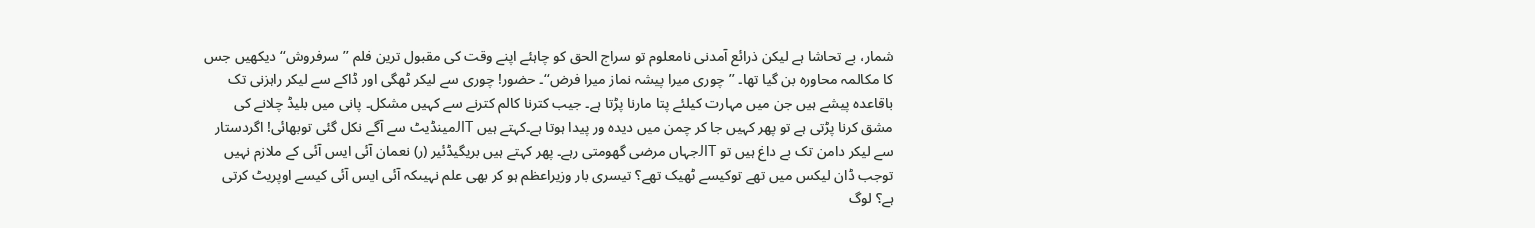شمار، بے تحاشا ہے لیکن ذرائع آمدنی نامعلوم تو سراج الحق کو چاہئے اپنے وقت کی مقبول ترین فلم ’’سرفروش‘‘ دیکھیں جس کا مکالمہ محاورہ بن گیا تھا۔ ’’چوری میرا پیشہ نماز میرا فرض‘‘۔ حضور! چوری سے لیکر ٹھگی اور ڈاکے سے لیکر راہزنی تک باقاعدہ پیشے ہیں جن میں مہارت کیلئے پتا مارنا پڑتا ہے۔ جیب کترنا کالم کترنے سے کہیں مشکل۔ پانی میں بلیڈ چلانے کی مشق کرنا پڑتی ہے تو پھر کہیں جا کر چمن میں دیدہ ور پیدا ہوتا ہے۔کہتے ہیں JITمینڈیٹ سے آگے نکل گئی توبھائی! اگردستار سے لیکر دامن تک بے داغ ہیں تو JITجہاں مرضی گھومتی رہے۔ پھر کہتے ہیں بریگیڈئیر (ر) نعمان آئی ایس آئی کے ملازم نہیں توجب ڈان لیکس میں تھے توکیسے ٹھیک تھے؟ تیسری بار وزیراعظم ہو کر بھی علم نہیںکہ آئی ایس آئی کیسے اوپریٹ کرتی ہے؟ لوگ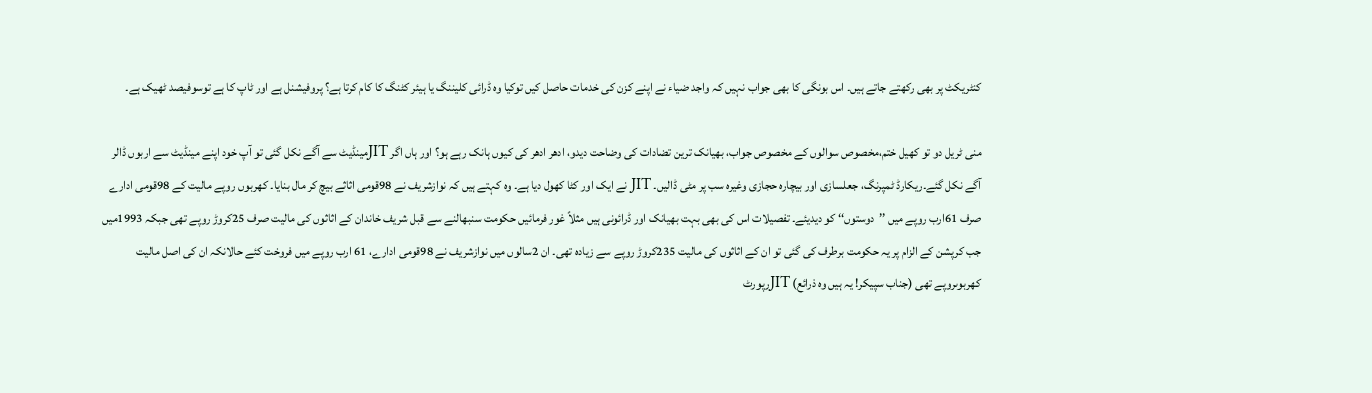کنٹریکٹ پر بھی رکھتے جاتے ہیں۔ اس بونگی کا بھی جواب نہیں کہ واجد ضیاء نے اپنے کزن کی خدمات حاصل کیں توکیا وہ ڈرائی کلیننگ یا ہیئر کٹنگ کا کام کرتا ہے؟ پروفیشنل ہے اور ٹاپ کا ہے توسوفیصد ٹھیک ہے۔

منی ٹریل دو تو کھیل ختم،مخصوص سوالوں کے مخصوص جواب، بھیانک ترین تضادات کی وضاحت دیدو، ادھر ادھر کی کیوں ہانک رہے ہو؟ اور ہاں اگر JITمینڈیٹ سے آگے نکل گئی تو آپ خود اپنے مینڈیٹ سے اربوں ڈالر آگے نکل گئے۔ریکارڈ ٹمپرنگ، جعلسازی اور بیچارہ حجازی وغیرہ سب پر مٹی ڈالیں۔ JIT نے ایک اور کٹا کھول دیا ہے۔ وہ کہتے ہیں کہ نوازشریف نے 98قومی اثاثے بیچ کر مال بنایا۔ کھربوں روپے مالیت کے 98قومی ادارے صرف 61ارب روپے میں ’’دوستوں‘‘ کو دیدیئے۔ تفصیلات اس کی بھی بہت بھیانک اور ڈرائونی ہیں مثلاً غور فرمائیں حکومت سنبھالنے سے قبل شریف خاندان کے اثاثوں کی مالیت صرف 25کروڑ روپے تھی جبکہ 1993میں جب کرپشن کے الزام پر یہ حکومت برطرف کی گئی تو ان کے اثاثوں کی مالیت 235کروڑ روپے سے زیادہ تھی۔ ان 2سالوں میں نوازشریف نے 98قومی ادارے، 61 ارب روپے میں فروخت کئے حالانکہ ان کی اصل مالیت کھربوںروپے تھی (جناب سپیکر! یہ ہیں وہ ذرائع) JITرپورٹ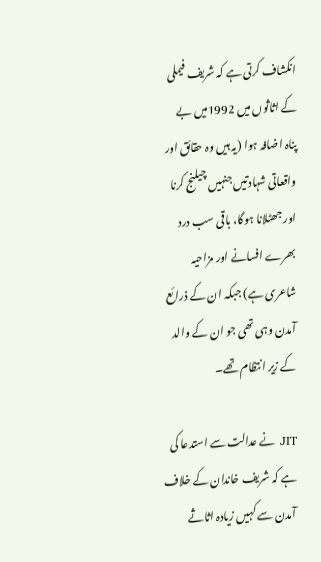انکشاف کرتی ہے کہ شریف فیملی کے اثاثوں میں 1992میں بے پناہ اضافہ ہوا (یہ ہیں وہ حقائق اور واقعاتی شہادتیں جنہیں چیلنج کرنا اور جھٹلانا ہوگا، باقی سب درد بھرے افسانے اور مزاحیہ شاعری ہے) جبکہ ان کے ذرائع آمدن وہی تھی جو ان کے والد کے زیر انتظام تھے۔

JIT نے عدالت سے استدعا کی ہے کہ شریف خاندان کے خلاف آمدن سے کہیں زیادہ اثاثے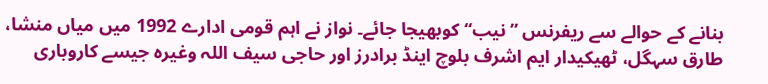بنانے کے حوالے سے ریفرنس ’’نیب‘‘ کوبھیجا جائے۔ نواز نے اہم قومی ادارے 1992 میں میاں منشا، طارق سہگل، ٹھیکیدار ایم اشرف بلوچ اینڈ برادرز اور حاجی سیف اللہ وغیرہ جیسے کاروباری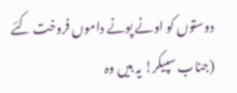دوستوں کو اونے پونے داموں فروخت کئے (جناب سپیکر! یہ ہیں وہ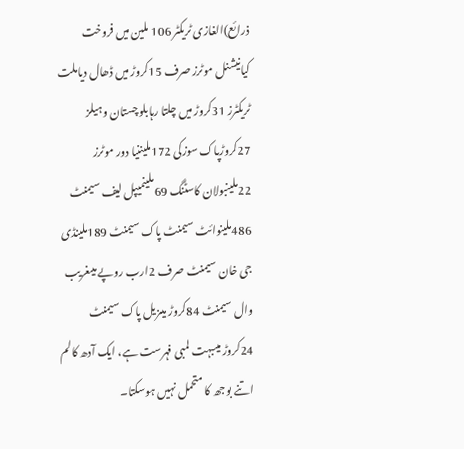ذرائع)الغازی ٹریکٹر 106 ملین میں فروخت کیانیشنل موٹرز صرف 15کروڑ میں ڈھال دیاملت ٹریکٹرز 31کروڑ میں چلتا رہابلوچستان وہیلز 27کروڑپاک سوزکی 172ملیننیا دور موٹرز 22ملینبولان کاسٹنگ 69ملینمیپل لیف سیمنٹ 486ملینوائٹ سیمنٹ پاک سیمنٹ 189ملینڈی جی خان سیمنٹ صرف 2ارب روپے میںغریب وال سیمنٹ 84کروڑ میںزیل پاک سیمنٹ 24کروڑ میںبہت لمبی فہرست ہے، ایک آدھ کالم اتنے بوجھ کا متحمل نہیں ہوسکتا۔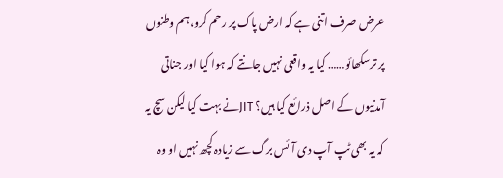عرض صرف اتنی ہے کہ ارض پاک پر رحم کرو،ہم وطنوں پر ترسکھائو…… کیا یہ واقعی نہیں جانتے کہ ہوا کیا اور جناتی آمدنیوں کے اصل ذرائع کیا ہیں؟ JITنے بہت کیا لیکن سچ یہ کہ یہ بھی ٹپ آپ دی آئس برگ سے زیادہ کچھ نہیں او وہ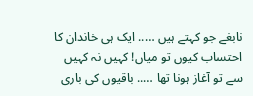نابغے جو کہتے ہیں ….. ایک ہی خاندان کا احتساب کیوں تو میاں! کہیں نہ کہیں سے تو آغاز ہونا تھا ….. باقیوں کی باری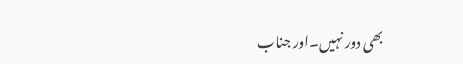بھی دور نہیں۔اور جناب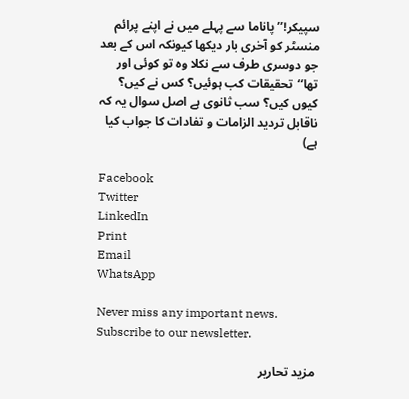سپیکر!’’پاناما سے پہلے میں نے اپنے پرائم منسٹر کو آخری بار دیکھا کیونکہ اس کے بعد جو دوسری طرف سے نکلا وہ تو کوئی اور تھا‘‘تحقیقات کب ہوئیں؟ کس نے کیں؟ کیوں کیں؟ سب ثانوی ہے اصل سوال یہ کہ ناقابل تردید الزامات و تفادات کا جواب کیا ہے)

Facebook
Twitter
LinkedIn
Print
Email
WhatsApp

Never miss any important news. Subscribe to our newsletter.

مزید تحاریر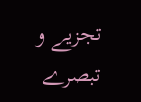تجزیے و تبصرے